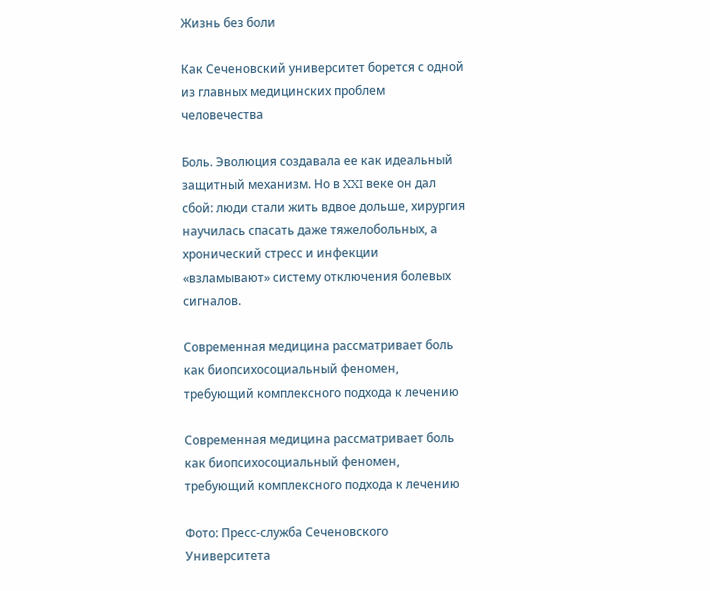Жизнь без боли

Как Сеченовский университет борется с одной из главных медицинских проблем человечества

Боль. Эволюция создавала ее как идеальный защитный механизм. Но в XXI веке он дал сбой: люди стали жить вдвое дольше, хирургия научилась спасать даже тяжелобольных, а хронический стресс и инфекции «взламывают» систему отключения болевых сигналов.

Современная медицина рассматривает боль как биопсихосоциальный феномен, требующий комплексного подхода к лечению

Современная медицина рассматривает боль как биопсихосоциальный феномен, требующий комплексного подхода к лечению

Фото: Пресс-служба Сеченовского Университета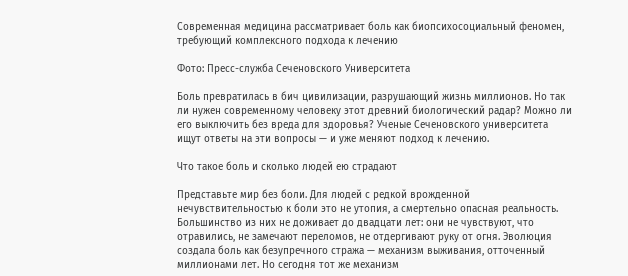Современная медицина рассматривает боль как биопсихосоциальный феномен, требующий комплексного подхода к лечению

Фото: Пресс-служба Сеченовского Университета

Боль превратилась в бич цивилизации, разрушающий жизнь миллионов. Но так ли нужен современному человеку этот древний биологический радар? Можно ли его выключить без вреда для здоровья? Ученые Сеченовского университета ищут ответы на эти вопросы — и уже меняют подход к лечению.

Что такое боль и сколько людей ею страдают

Представьте мир без боли. Для людей с редкой врожденной нечувствительностью к боли это не утопия, а смертельно опасная реальность. Большинство из них не доживает до двадцати лет: они не чувствуют, что отравились, не замечают переломов, не отдергивают руку от огня. Эволюция создала боль как безупречного стража — механизм выживания, отточенный миллионами лет. Но сегодня тот же механизм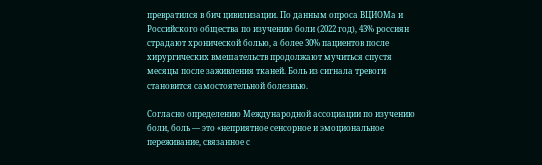превратился в бич цивилизации. По данным опроса ВЦИОМа и Российского общества по изучению боли (2022 год), 43% россиян страдают хронической болью, а более 30% пациентов после хирургических вмешательств продолжают мучиться спустя месяцы после заживления тканей. Боль из сигнала тревоги становится самостоятельной болезнью.

Согласно определению Международной ассоциации по изучению боли, боль — это «неприятное сенсорное и эмоциональное переживание, связанное с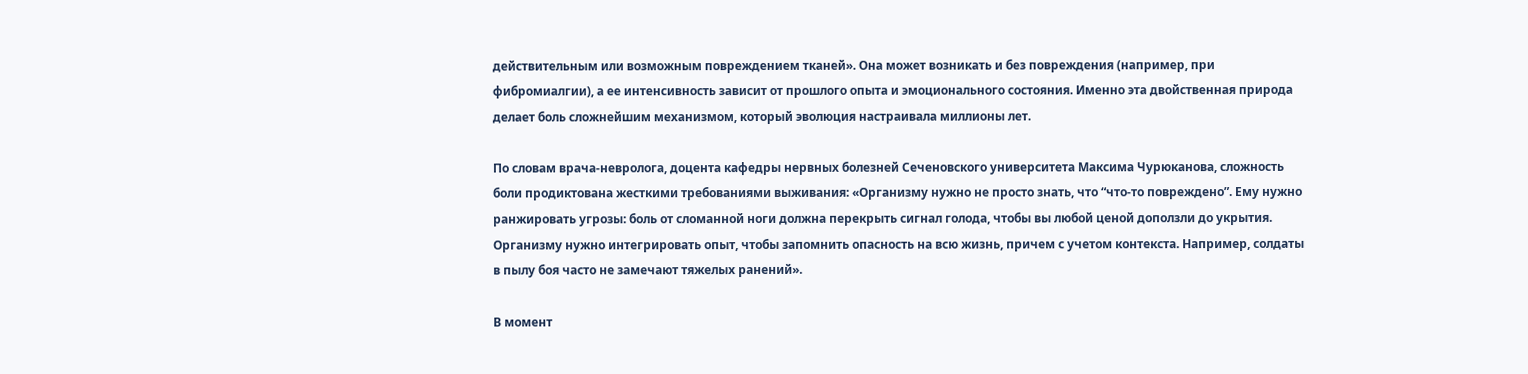действительным или возможным повреждением тканей». Она может возникать и без повреждения (например, при фибромиалгии), а ее интенсивность зависит от прошлого опыта и эмоционального состояния. Именно эта двойственная природа делает боль сложнейшим механизмом, который эволюция настраивала миллионы лет.

По словам врача-невролога, доцента кафедры нервных болезней Сеченовского университета Максима Чурюканова, сложность боли продиктована жесткими требованиями выживания: «Организму нужно не просто знать, что “что-то повреждено”. Ему нужно ранжировать угрозы: боль от сломанной ноги должна перекрыть сигнал голода, чтобы вы любой ценой доползли до укрытия. Организму нужно интегрировать опыт, чтобы запомнить опасность на всю жизнь, причем с учетом контекста. Например, солдаты в пылу боя часто не замечают тяжелых ранений».

В момент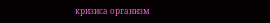кризиса организм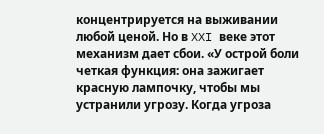концентрируется на выживании любой ценой. Но в XXI веке этот механизм дает сбои. «У острой боли четкая функция: она зажигает красную лампочку, чтобы мы устранили угрозу. Когда угроза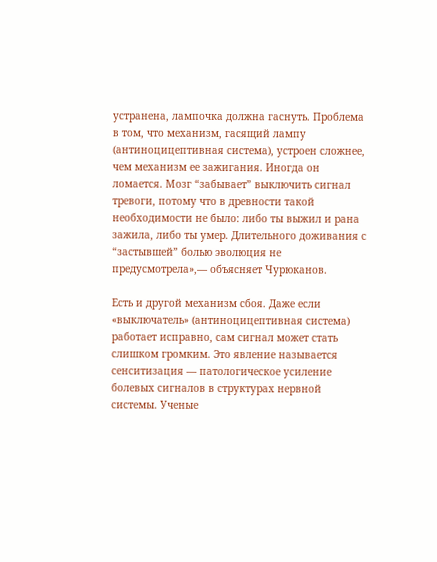устранена, лампочка должна гаснуть. Проблема в том, что механизм, гасящий лампу (антиноцицептивная система), устроен сложнее, чем механизм ее зажигания. Иногда он ломается. Мозг “забывает” выключить сигнал тревоги, потому что в древности такой необходимости не было: либо ты выжил и рана зажила, либо ты умер. Длительного доживания с “застывшей” болью эволюция не предусмотрела»,— объясняет Чурюканов.

Есть и другой механизм сбоя. Даже если «выключатель» (антиноцицептивная система) работает исправно, сам сигнал может стать слишком громким. Это явление называется сенситизация — патологическое усиление болевых сигналов в структурах нервной системы. Ученые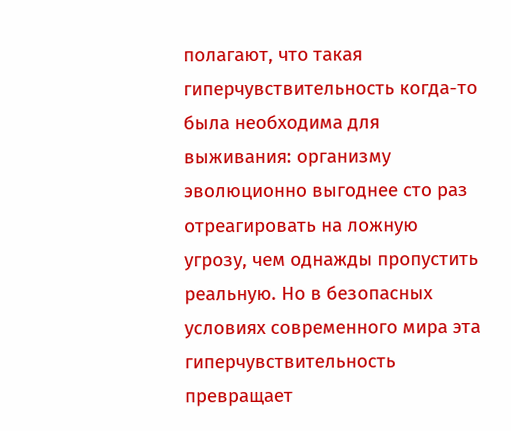полагают, что такая гиперчувствительность когда-то была необходима для выживания: организму эволюционно выгоднее сто раз отреагировать на ложную угрозу, чем однажды пропустить реальную. Но в безопасных условиях современного мира эта гиперчувствительность превращает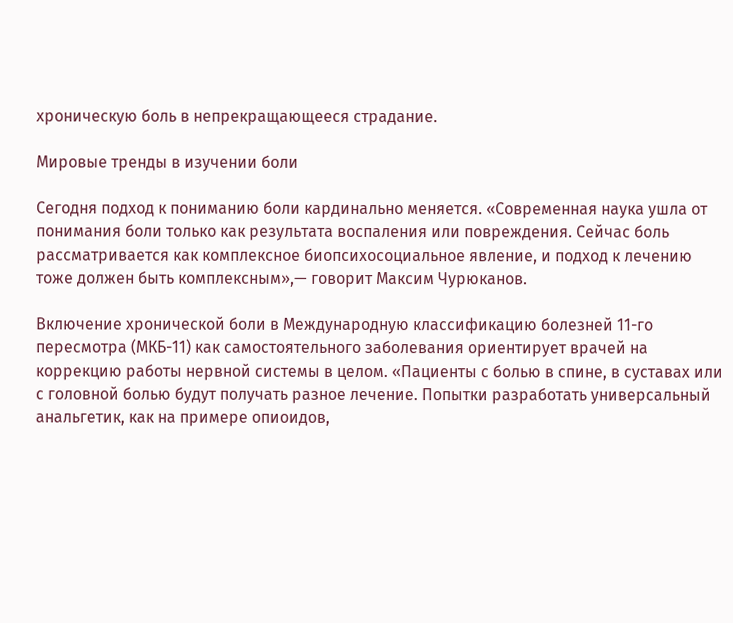хроническую боль в непрекращающееся страдание.

Мировые тренды в изучении боли

Сегодня подход к пониманию боли кардинально меняется. «Современная наука ушла от понимания боли только как результата воспаления или повреждения. Сейчас боль рассматривается как комплексное биопсихосоциальное явление, и подход к лечению тоже должен быть комплексным»,— говорит Максим Чурюканов.

Включение хронической боли в Международную классификацию болезней 11-го пересмотра (МКБ-11) как самостоятельного заболевания ориентирует врачей на коррекцию работы нервной системы в целом. «Пациенты с болью в спине, в суставах или с головной болью будут получать разное лечение. Попытки разработать универсальный анальгетик, как на примере опиоидов,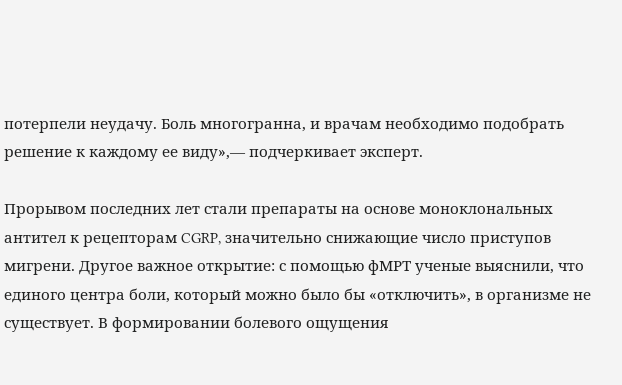потерпели неудачу. Боль многогранна, и врачам необходимо подобрать решение к каждому ее виду»,— подчеркивает эксперт.

Прорывом последних лет стали препараты на основе моноклональных антител к рецепторам CGRP, значительно снижающие число приступов мигрени. Другое важное открытие: с помощью фМРТ ученые выяснили, что единого центра боли, который можно было бы «отключить», в организме не существует. В формировании болевого ощущения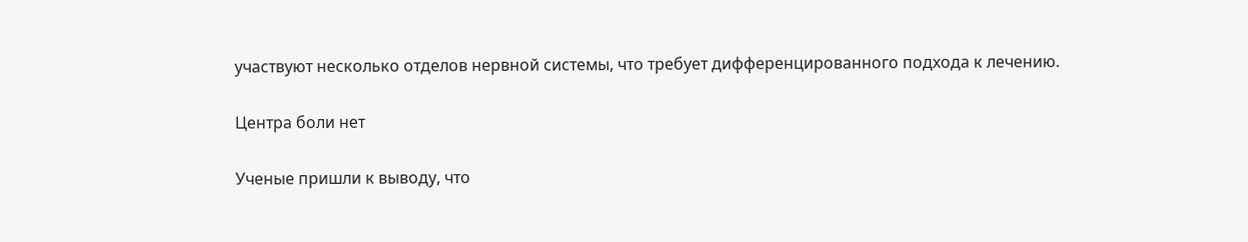участвуют несколько отделов нервной системы, что требует дифференцированного подхода к лечению.

Центра боли нет

Ученые пришли к выводу, что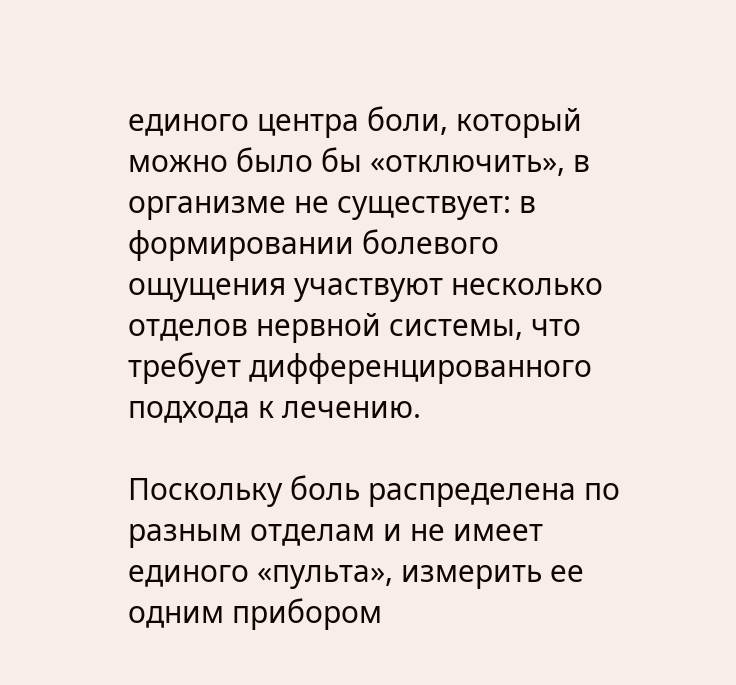единого центра боли, который можно было бы «отключить», в организме не существует: в формировании болевого ощущения участвуют несколько отделов нервной системы, что требует дифференцированного подхода к лечению.

Поскольку боль распределена по разным отделам и не имеет единого «пульта», измерить ее одним прибором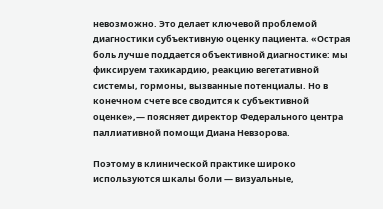невозможно. Это делает ключевой проблемой диагностики субъективную оценку пациента. «Острая боль лучше поддается объективной диагностике: мы фиксируем тахикардию, реакцию вегетативной системы, гормоны, вызванные потенциалы. Но в конечном счете все сводится к субъективной оценке»,— поясняет директор Федерального центра паллиативной помощи Диана Невзорова.

Поэтому в клинической практике широко используются шкалы боли — визуальные,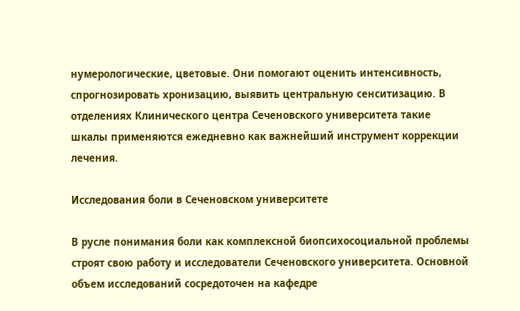нумерологические, цветовые. Они помогают оценить интенсивность, спрогнозировать хронизацию, выявить центральную сенситизацию. В отделениях Клинического центра Сеченовского университета такие шкалы применяются ежедневно как важнейший инструмент коррекции лечения.

Исследования боли в Сеченовском университете

В русле понимания боли как комплексной биопсихосоциальной проблемы строят свою работу и исследователи Сеченовского университета. Основной объем исследований сосредоточен на кафедре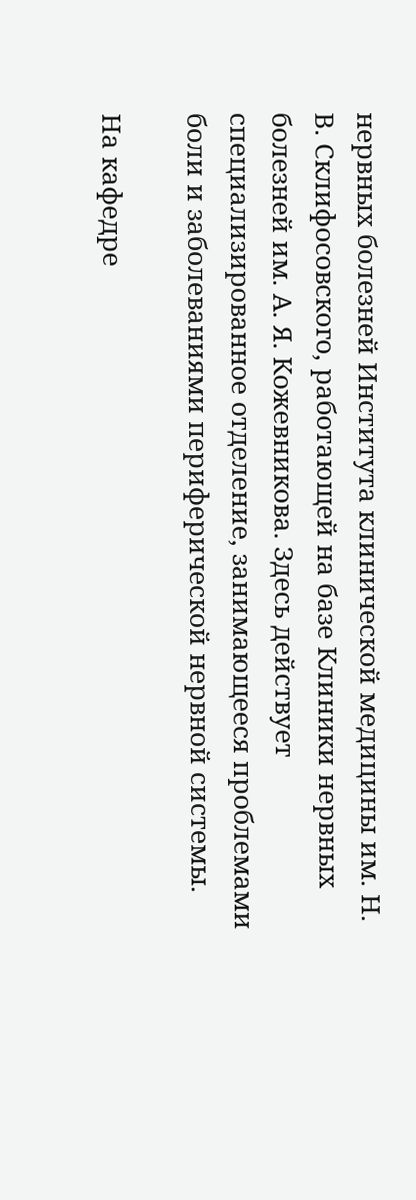нервных болезней Института клинической медицины им. Н. В. Склифосовского, работающей на базе Клиники нервных болезней им. А. Я. Кожевникова. Здесь действует специализированное отделение, занимающееся проблемами боли и заболеваниями периферической нервной системы.

На кафедре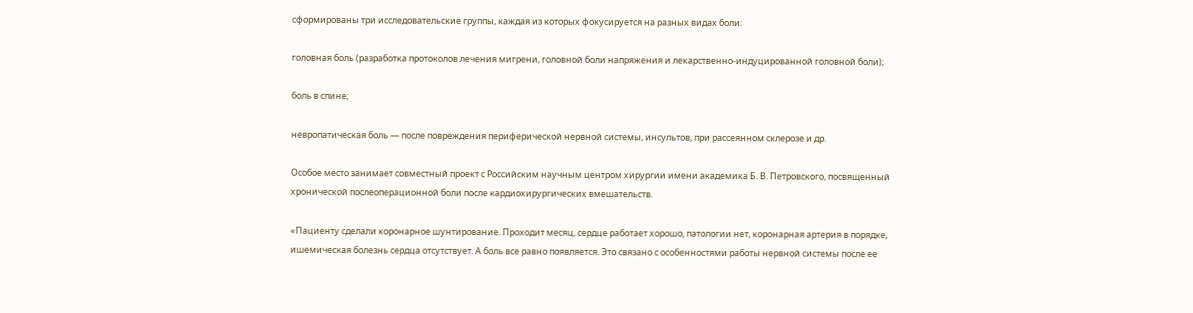сформированы три исследовательские группы, каждая из которых фокусируется на разных видах боли:

головная боль (разработка протоколов лечения мигрени, головной боли напряжения и лекарственно-индуцированной головной боли);

боль в спине;

невропатическая боль — после повреждения периферической нервной системы, инсультов, при рассеянном склерозе и др.

Особое место занимает совместный проект с Российским научным центром хирургии имени академика Б. В. Петровского, посвященный хронической послеоперационной боли после кардиохирургических вмешательств.

«Пациенту сделали коронарное шунтирование. Проходит месяц, сердце работает хорошо, патологии нет, коронарная артерия в порядке, ишемическая болезнь сердца отсутствует. А боль все равно появляется. Это связано с особенностями работы нервной системы после ее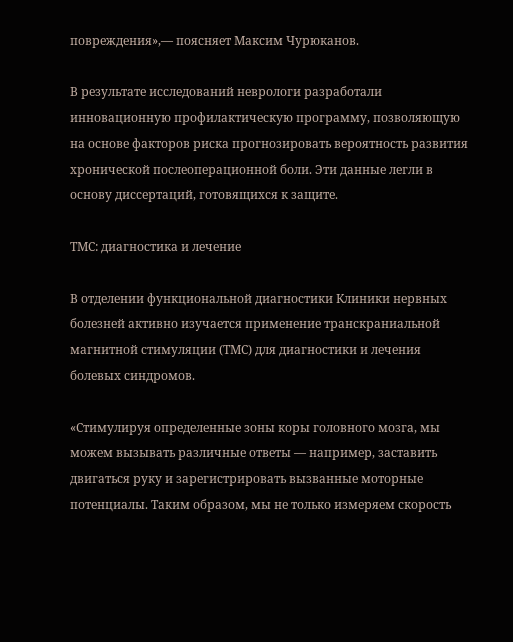повреждения»,— поясняет Максим Чурюканов.

В результате исследований неврологи разработали инновационную профилактическую программу, позволяющую на основе факторов риска прогнозировать вероятность развития хронической послеоперационной боли. Эти данные легли в основу диссертаций, готовящихся к защите.

ТМС: диагностика и лечение

В отделении функциональной диагностики Клиники нервных болезней активно изучается применение транскраниальной магнитной стимуляции (ТМС) для диагностики и лечения болевых синдромов.

«Стимулируя определенные зоны коры головного мозга, мы можем вызывать различные ответы — например, заставить двигаться руку и зарегистрировать вызванные моторные потенциалы. Таким образом, мы не только измеряем скорость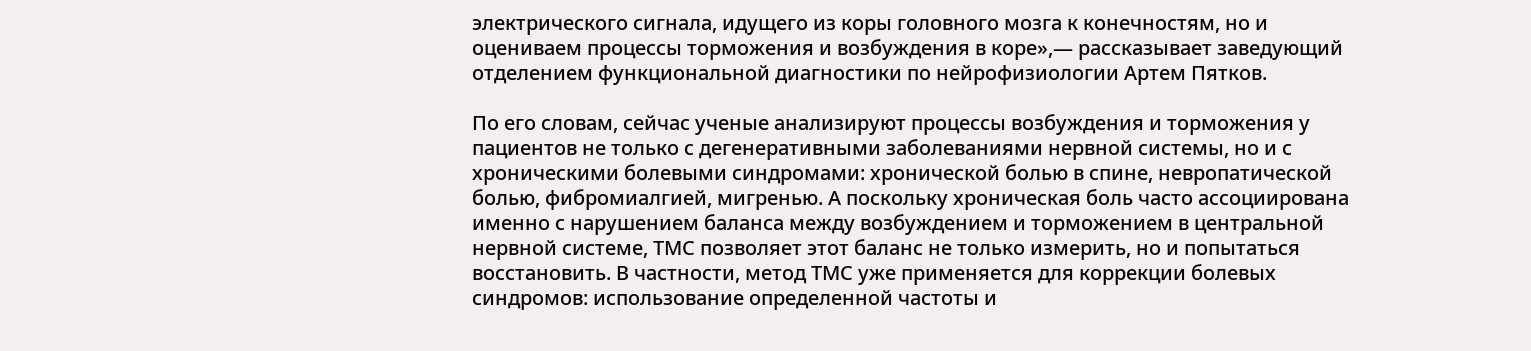электрического сигнала, идущего из коры головного мозга к конечностям, но и оцениваем процессы торможения и возбуждения в коре»,— рассказывает заведующий отделением функциональной диагностики по нейрофизиологии Артем Пятков.

По его словам, сейчас ученые анализируют процессы возбуждения и торможения у пациентов не только с дегенеративными заболеваниями нервной системы, но и с хроническими болевыми синдромами: хронической болью в спине, невропатической болью, фибромиалгией, мигренью. А поскольку хроническая боль часто ассоциирована именно с нарушением баланса между возбуждением и торможением в центральной нервной системе, ТМС позволяет этот баланс не только измерить, но и попытаться восстановить. В частности, метод ТМС уже применяется для коррекции болевых синдромов: использование определенной частоты и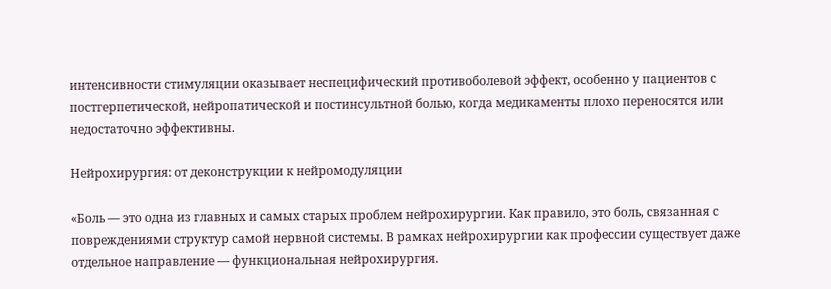интенсивности стимуляции оказывает неспецифический противоболевой эффект, особенно у пациентов с постгерпетической, нейропатической и постинсультной болью, когда медикаменты плохо переносятся или недостаточно эффективны.

Нейрохирургия: от деконструкции к нейромодуляции

«Боль — это одна из главных и самых старых проблем нейрохирургии. Как правило, это боль, связанная с повреждениями структур самой нервной системы. В рамках нейрохирургии как профессии существует даже отдельное направление — функциональная нейрохирургия.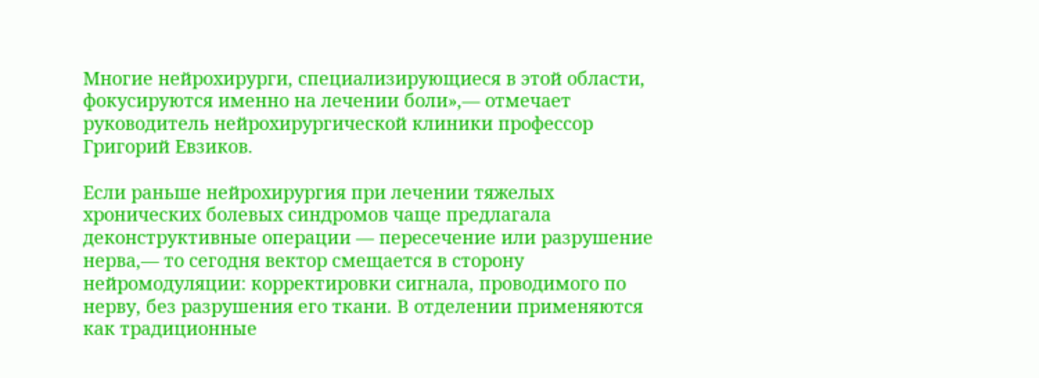Многие нейрохирурги, специализирующиеся в этой области, фокусируются именно на лечении боли»,— отмечает руководитель нейрохирургической клиники профессор Григорий Евзиков.

Если раньше нейрохирургия при лечении тяжелых хронических болевых синдромов чаще предлагала деконструктивные операции — пересечение или разрушение нерва,— то сегодня вектор смещается в сторону нейромодуляции: корректировки сигнала, проводимого по нерву, без разрушения его ткани. В отделении применяются как традиционные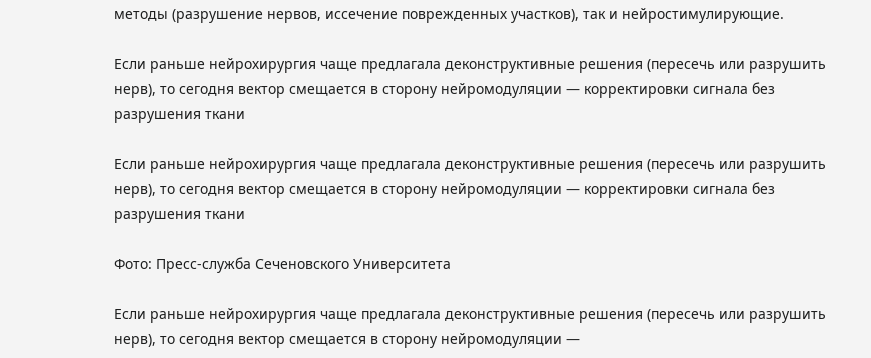методы (разрушение нервов, иссечение поврежденных участков), так и нейростимулирующие.

Если раньше нейрохирургия чаще предлагала деконструктивные решения (пересечь или разрушить нерв), то сегодня вектор смещается в сторону нейромодуляции — корректировки сигнала без разрушения ткани

Если раньше нейрохирургия чаще предлагала деконструктивные решения (пересечь или разрушить нерв), то сегодня вектор смещается в сторону нейромодуляции — корректировки сигнала без разрушения ткани

Фото: Пресс-служба Сеченовского Университета

Если раньше нейрохирургия чаще предлагала деконструктивные решения (пересечь или разрушить нерв), то сегодня вектор смещается в сторону нейромодуляции —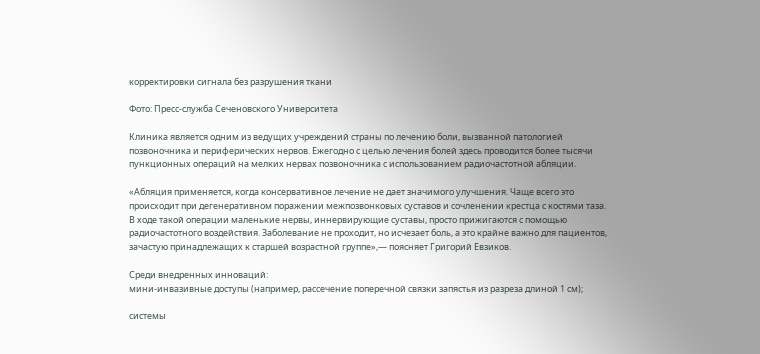корректировки сигнала без разрушения ткани

Фото: Пресс-служба Сеченовского Университета

Клиника является одним из ведущих учреждений страны по лечению боли, вызванной патологией позвоночника и периферических нервов. Ежегодно с целью лечения болей здесь проводится более тысячи пункционных операций на мелких нервах позвоночника с использованием радиочастотной абляции.

«Абляция применяется, когда консервативное лечение не дает значимого улучшения. Чаще всего это происходит при дегенеративном поражении межпозвонковых суставов и сочленении крестца с костями таза. В ходе такой операции маленькие нервы, иннервирующие суставы, просто прижигаются с помощью радиочастотного воздействия. Заболевание не проходит, но исчезает боль, а это крайне важно для пациентов, зачастую принадлежащих к старшей возрастной группе»,— поясняет Григорий Евзиков.

Среди внедренных инноваций:
мини-инвазивные доступы (например, рассечение поперечной связки запястья из разреза длиной 1 см);

системы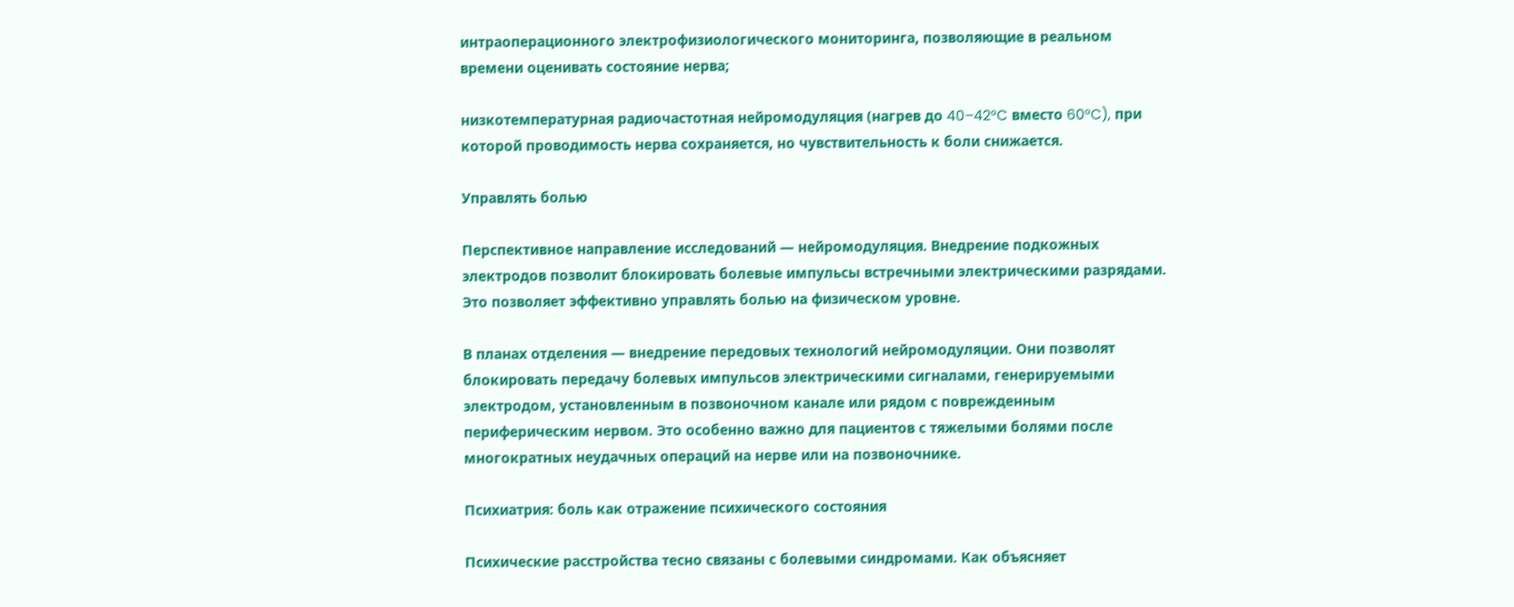интраоперационного электрофизиологического мониторинга, позволяющие в реальном времени оценивать состояние нерва;

низкотемпературная радиочастотная нейромодуляция (нагрев до 40–42°C вместо 60°C), при которой проводимость нерва сохраняется, но чувствительность к боли снижается.

Управлять болью

Перспективное направление исследований — нейромодуляция. Внедрение подкожных электродов позволит блокировать болевые импульсы встречными электрическими разрядами. Это позволяет эффективно управлять болью на физическом уровне.

В планах отделения — внедрение передовых технологий нейромодуляции. Они позволят блокировать передачу болевых импульсов электрическими сигналами, генерируемыми электродом, установленным в позвоночном канале или рядом с поврежденным периферическим нервом. Это особенно важно для пациентов с тяжелыми болями после многократных неудачных операций на нерве или на позвоночнике.

Психиатрия: боль как отражение психического состояния

Психические расстройства тесно связаны с болевыми синдромами. Как объясняет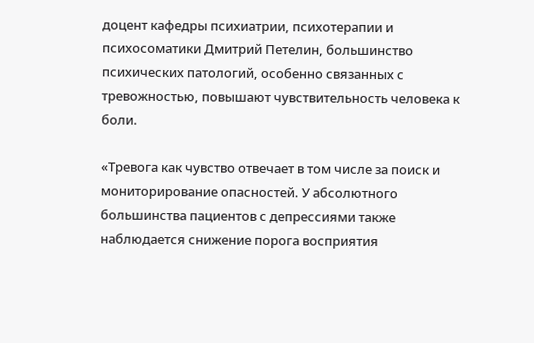доцент кафедры психиатрии, психотерапии и психосоматики Дмитрий Петелин, большинство психических патологий, особенно связанных с тревожностью, повышают чувствительность человека к боли.

«Тревога как чувство отвечает в том числе за поиск и мониторирование опасностей. У абсолютного большинства пациентов с депрессиями также наблюдается снижение порога восприятия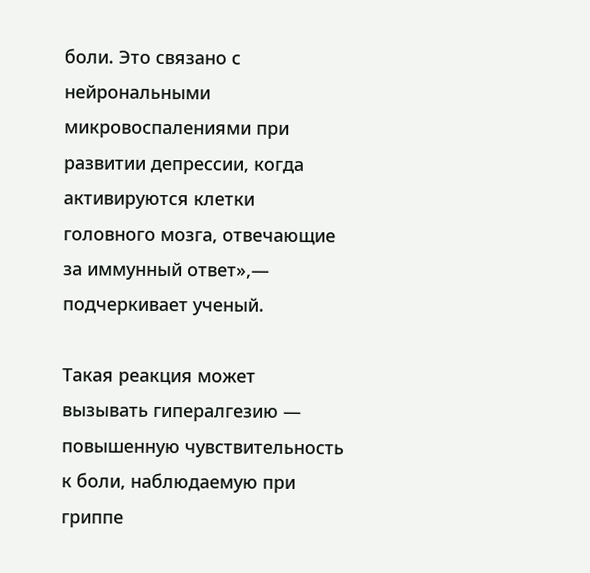боли. Это связано с нейрональными микровоспалениями при развитии депрессии, когда активируются клетки головного мозга, отвечающие за иммунный ответ»,— подчеркивает ученый.

Такая реакция может вызывать гипералгезию — повышенную чувствительность к боли, наблюдаемую при гриппе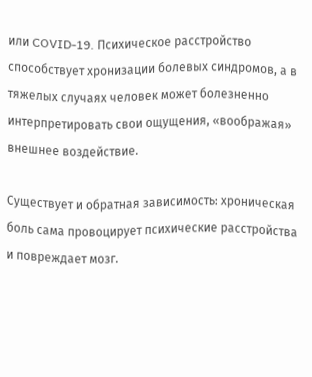или COVID-19. Психическое расстройство способствует хронизации болевых синдромов, а в тяжелых случаях человек может болезненно интерпретировать свои ощущения, «воображая» внешнее воздействие.

Существует и обратная зависимость: хроническая боль сама провоцирует психические расстройства и повреждает мозг.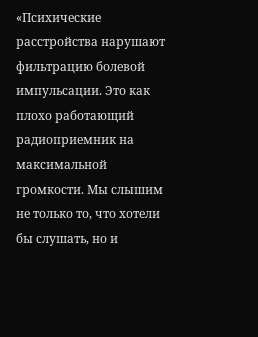«Психические расстройства нарушают фильтрацию болевой импульсации. Это как плохо работающий радиоприемник на максимальной громкости. Мы слышим не только то, что хотели бы слушать, но и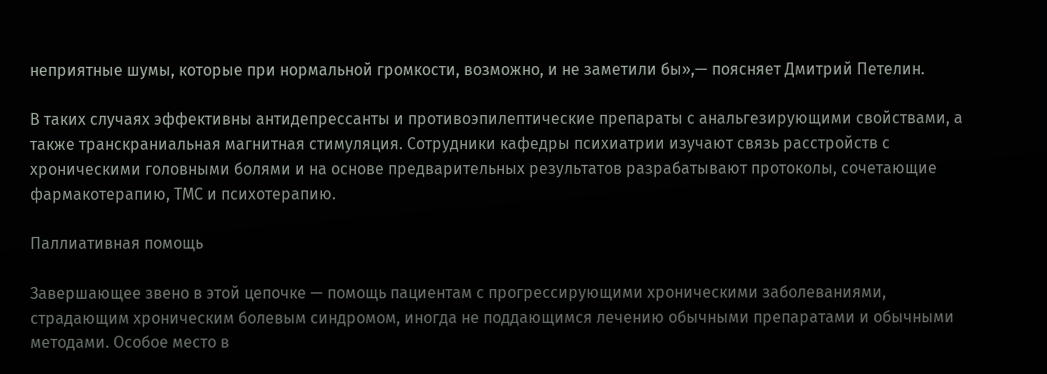неприятные шумы, которые при нормальной громкости, возможно, и не заметили бы»,— поясняет Дмитрий Петелин.

В таких случаях эффективны антидепрессанты и противоэпилептические препараты с анальгезирующими свойствами, а также транскраниальная магнитная стимуляция. Сотрудники кафедры психиатрии изучают связь расстройств с хроническими головными болями и на основе предварительных результатов разрабатывают протоколы, сочетающие фармакотерапию, ТМС и психотерапию.

Паллиативная помощь

Завершающее звено в этой цепочке — помощь пациентам с прогрессирующими хроническими заболеваниями, страдающим хроническим болевым синдромом, иногда не поддающимся лечению обычными препаратами и обычными методами. Особое место в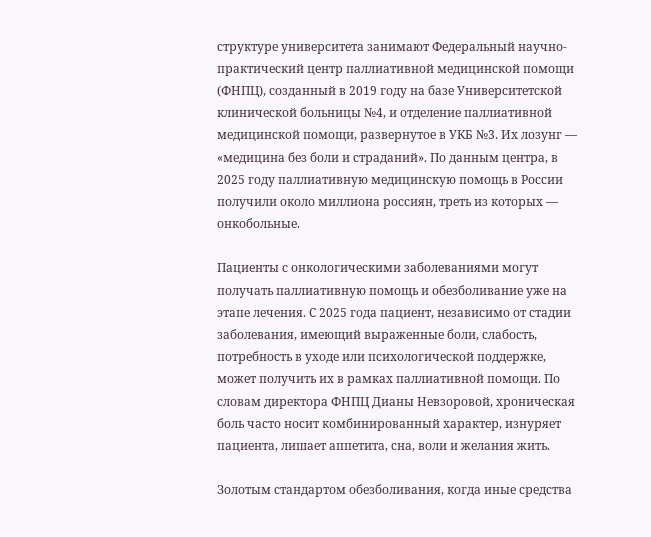структуре университета занимают Федеральный научно-практический центр паллиативной медицинской помощи (ФНПЦ), созданный в 2019 году на базе Университетской клинической больницы №4, и отделение паллиативной медицинской помощи, развернутое в УКБ №3. Их лозунг — «медицина без боли и страданий». По данным центра, в 2025 году паллиативную медицинскую помощь в России получили около миллиона россиян, треть из которых — онкобольные.

Пациенты с онкологическими заболеваниями могут получать паллиативную помощь и обезболивание уже на этапе лечения. С 2025 года пациент, независимо от стадии заболевания, имеющий выраженные боли, слабость, потребность в уходе или психологической поддержке, может получить их в рамках паллиативной помощи. По словам директора ФНПЦ Дианы Невзоровой, хроническая боль часто носит комбинированный характер, изнуряет пациента, лишает аппетита, сна, воли и желания жить.

Золотым стандартом обезболивания, когда иные средства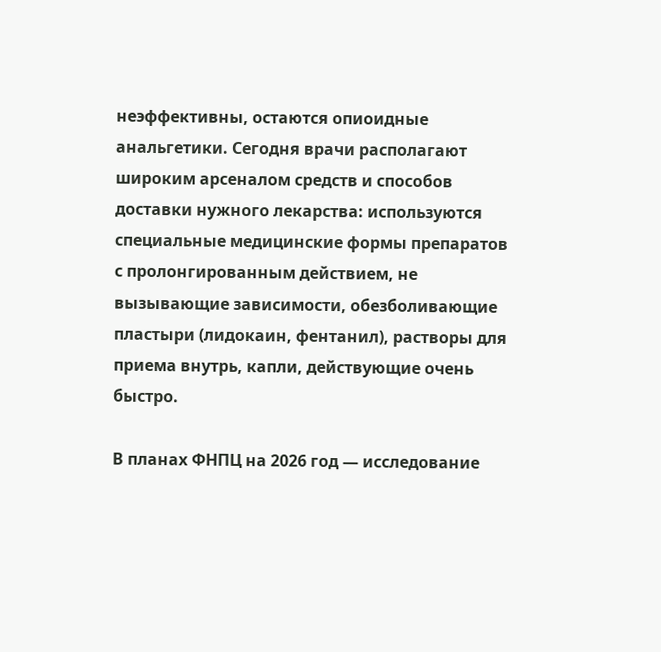неэффективны, остаются опиоидные анальгетики. Сегодня врачи располагают широким арсеналом средств и способов доставки нужного лекарства: используются специальные медицинские формы препаратов с пролонгированным действием, не вызывающие зависимости, обезболивающие пластыри (лидокаин, фентанил), растворы для приема внутрь, капли, действующие очень быстро.

В планах ФНПЦ на 2026 год — исследование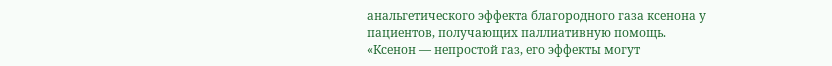анальгетического эффекта благородного газа ксенона у пациентов, получающих паллиативную помощь. «Ксенон — непростой газ, его эффекты могут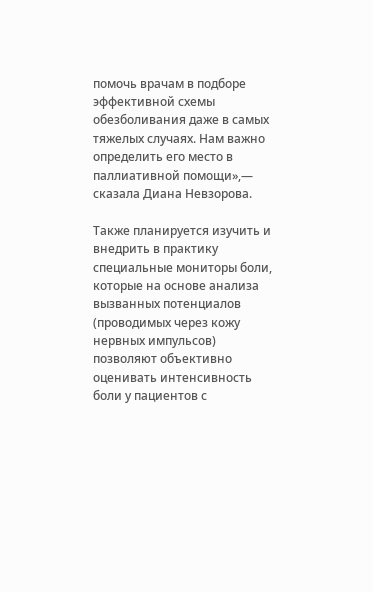помочь врачам в подборе эффективной схемы обезболивания даже в самых тяжелых случаях. Нам важно определить его место в паллиативной помощи»,— сказала Диана Невзорова.

Также планируется изучить и внедрить в практику специальные мониторы боли, которые на основе анализа вызванных потенциалов (проводимых через кожу нервных импульсов) позволяют объективно оценивать интенсивность боли у пациентов с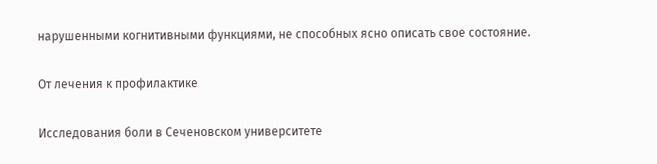нарушенными когнитивными функциями, не способных ясно описать свое состояние.

От лечения к профилактике

Исследования боли в Сеченовском университете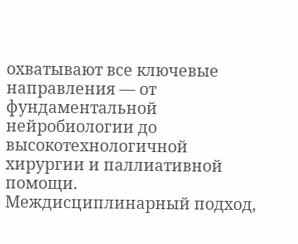охватывают все ключевые направления — от фундаментальной нейробиологии до высокотехнологичной хирургии и паллиативной помощи. Междисциплинарный подход,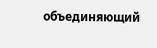объединяющий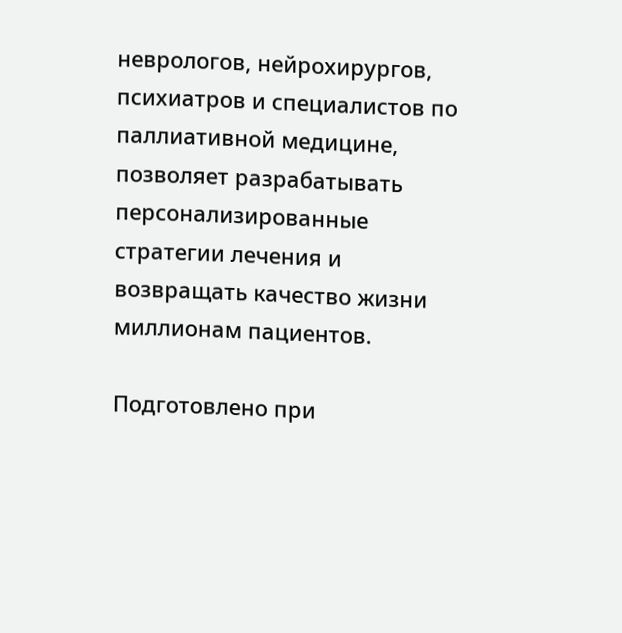неврологов, нейрохирургов, психиатров и специалистов по паллиативной медицине, позволяет разрабатывать персонализированные стратегии лечения и возвращать качество жизни миллионам пациентов.

Подготовлено при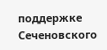поддержке Сеченовского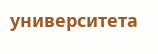университета